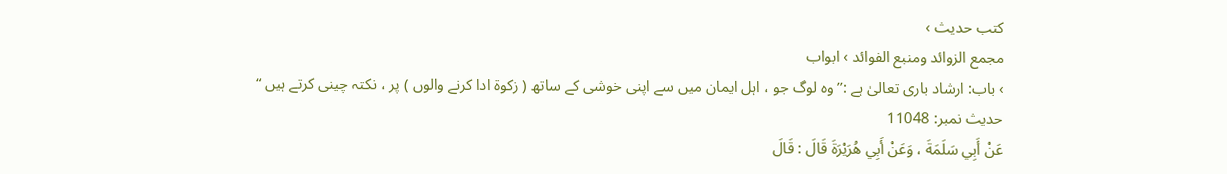کتب حدیث ›
مجمع الزوائد ومنبع الفوائد › ابواب
› باب: ارشاد باری تعالیٰ ہے :’’ وہ لوگ جو ، اہل ایمان میں سے اپنی خوشی کے ساتھ ( زکوۃ ادا کرنے والوں ) پر ، نکتہ چینی کرتے ہیں “
حدیث نمبر: 11048
عَنْ أَبِي سَلَمَةَ ، وَعَنْ أَبِي هُرَيْرَةَ قَالَ : قَالَ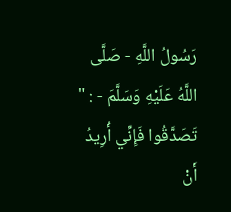رَسُولُ اللَّهِ - صَلَّى اللَّهُ عَلَيْهِ وَسَلَّمَ - : " تَصَدَّقُوا فَإِنِّي أُرِيدُ أَنْ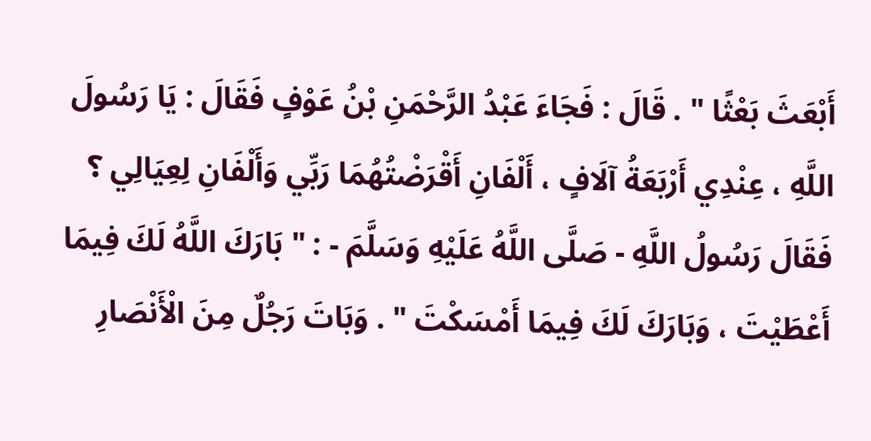أَبْعَثَ بَعْثًا " . قَالَ : فَجَاءَ عَبْدُ الرَّحْمَنِ بْنُ عَوْفٍ فَقَالَ : يَا رَسُولَ اللَّهِ ، عِنْدِي أَرْبَعَةُ آلَافٍ ، أَلْفَانِ أَقْرَضْتُهُمَا رَبِّي وَأَلْفَانِ لِعِيَالِي ؟ فَقَالَ رَسُولُ اللَّهِ - صَلَّى اللَّهُ عَلَيْهِ وَسَلَّمَ - : " بَارَكَ اللَّهُ لَكَ فِيمَا أَعْطَيْتَ ، وَبَارَكَ لَكَ فِيمَا أَمْسَكْتَ " . وَبَاتَ رَجُلٌ مِنَ الْأَنْصَارِ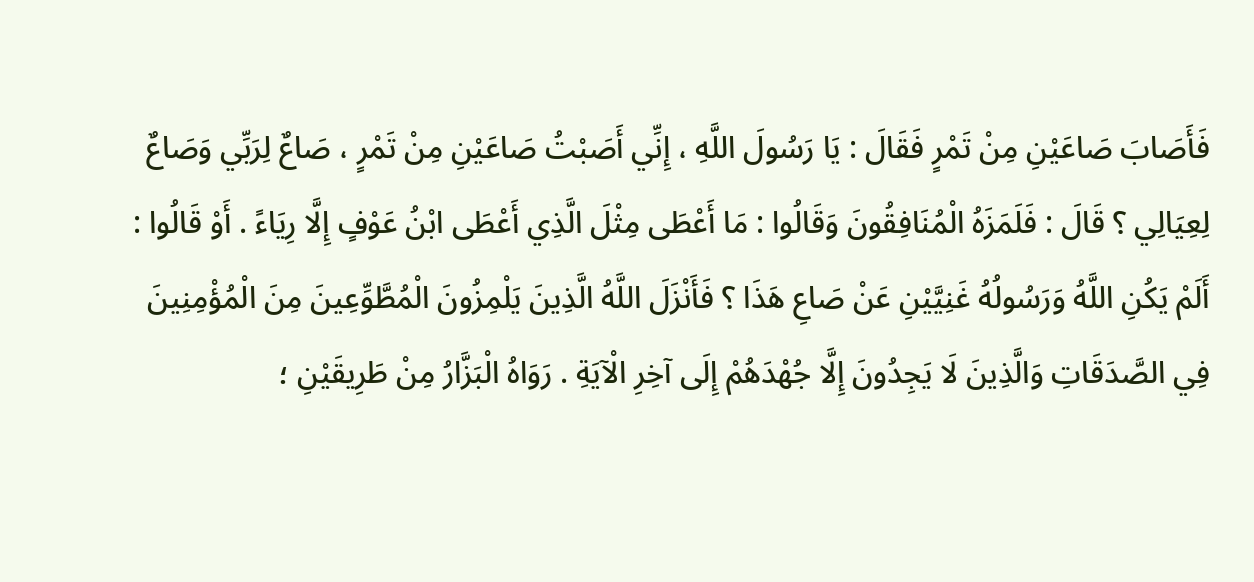فَأَصَابَ صَاعَيْنِ مِنْ تَمْرٍ فَقَالَ : يَا رَسُولَ اللَّهِ ، إِنِّي أَصَبْتُ صَاعَيْنِ مِنْ تَمْرٍ ، صَاعٌ لِرَبِّي وَصَاعٌ لِعِيَالِي ؟ قَالَ : فَلَمَزَهُ الْمُنَافِقُونَ وَقَالُوا : مَا أَعْطَى مِثْلَ الَّذِي أَعْطَى ابْنُ عَوْفٍ إِلَّا رِيَاءً . أَوْ قَالُوا : أَلَمْ يَكُنِ اللَّهُ وَرَسُولُهُ غَنِيَّيْنِ عَنْ صَاعِ هَذَا ؟ فَأَنْزَلَ اللَّهُ الَّذِينَ يَلْمِزُونَ الْمُطَّوِّعِينَ مِنَ الْمُؤْمِنِينَ فِي الصَّدَقَاتِ وَالَّذِينَ لَا يَجِدُونَ إِلَّا جُهْدَهُمْ إِلَى آخِرِ الْآيَةِ . رَوَاهُ الْبَزَّارُ مِنْ طَرِيقَيْنِ ؛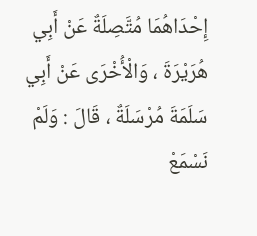إِحْدَاهُمَا مُتَّصِلَةٌ عَنْ أَبِي هُرَيْرَةَ ، وَالْأُخْرَى عَنْ أَبِي سَلَمَةَ مُرْسَلَةٌ ، قَالَ : وَلَمْ نَسْمَعْ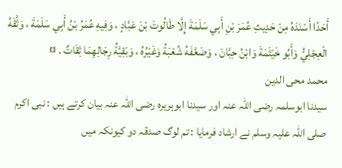أَحَدًا أَسْنَدَهُ مِنْ حَدِيثِ عُمَرَ بْنِ أَبِي سَلَمَةَ إِلَّا طَالُوتَ بْنَ عَبَّادٍ ، وَفِيهِ عُمَرُ بْنُ أَبِي سَلَمَةَ ، وَثَّقَهُ الْعِجْلِيُّ وَأَبُو خَيْثَمَةَ وَابْنُ حِبَّانَ ، وَضَعَّفَهُ شُعْبَةُ وَغَيْرُهُ ، وَبَقِيَّةُ رِجَالِهِمَا ثِقَاتٌ . ¤
محمد محی الدین
سیدنا ابوسلمہ رضی اللہ عنہ اور سیدنا ابوہریرہ رضی اللہ عنہ بیان کرتے ہیں : نبی اکرم صلی اللہ علیہ وسلم نے ارشاد فرمایا : تم لوگ صدقہ دو کیونکہ میں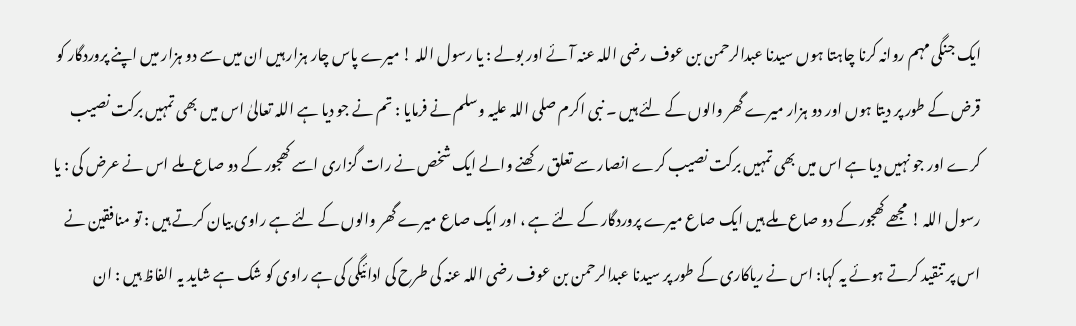ایک جنگی مہم روانہ کرنا چاہتا ہوں سیدنا عبدالرحمن بن عوف رضی اللہ عنہ آئے اور بولے : یا رسول اللہ ! میرے پاس چار ہزار ہیں ان میں سے دو ہزار میں اپنے پروردگار کو قرض کے طور پر دیتا ہوں اور دو ہزار میرے گھر والوں کے لئے ہیں ۔ نبی اکرم صلی اللہ علیہ وسلم نے فرمایا : تم نے جو دیا ہے اللہ تعالیٰ اس میں بھی تمہیں برکت نصیب کرے اور جو نہیں دیا ہے اس میں بھی تمہیں برکت نصیب کرے انصار سے تعلق رکھنے والے ایک شخص نے رات گزاری اسے کھجور کے دو صاع ملے اس نے عرض کی : یا رسول اللہ ! مجھے کھجور کے دو صاع ملے ہیں ایک صاع میرے پروردگار کے لئے ہے ، اور ایک صاع میرے گھر والوں کے لئے ہے راوی بیان کرتے ہیں : تو منافقین نے اس پر تنقید کرتے ہوئے یہ کہا: اس نے ریاکاری کے طور پر سیدنا عبدالرحمن بن عوف رضی اللہ عنہ کی طرح کی ادائیگی کی ہے راوی کو شک ہے شاید یہ الفاظ ہیں : ان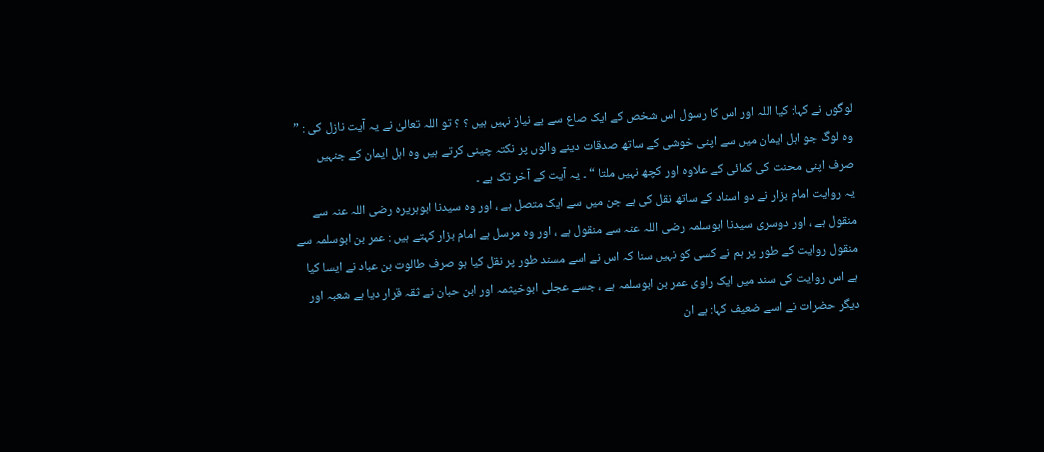لوگوں نے کہا: کیا اللہ اور اس کا رسول اس شخص کے ایک صاع سے بے نیاز نہیں ہیں ؟ ؟ تو اللہ تعالیٰ نے یہ آیت نازل کی : ” وہ لوگ جو اہل ایمان میں سے اپنی خوشی کے ساتھ صدقات دینے والوں پر نکتہ چینی کرتے ہیں وہ اہل ایمان کے جنہیں صرف اپنی محنت کی کمائی کے علاوہ اور کچھ نہیں ملتا “ ۔ یہ آیت کے آخر تک ہے ۔
یہ روایت امام بزار نے دو اسناد کے ساتھ نقل کی ہے جن میں سے ایک متصل ہے ، اور وہ سیدنا ابوہریرہ رضی اللہ عنہ سے منقول ہے ، اور دوسری سیدنا ابوسلمہ رضی اللہ عنہ سے منقول ہے ، اور وہ مرسل ہے امام بزار کہتے ہیں : عمر بن ابوسلمہ سے منقول روایت کے طور پر ہم نے کسی کو نہیں سنا کہ اس نے اسے مسند طور پر نقل کیا ہو صرف طالوت بن عباد نے ایسا کیا ہے اس روایت کی سند میں ایک راوی عمر بن ابوسلمہ ہے ، جسے عجلی ابوخیثمہ اور ابن حبان نے ثقہ قرار دیا ہے شعبہ اور دیگر حضرات نے اسے ضعیف کہا: ہے ان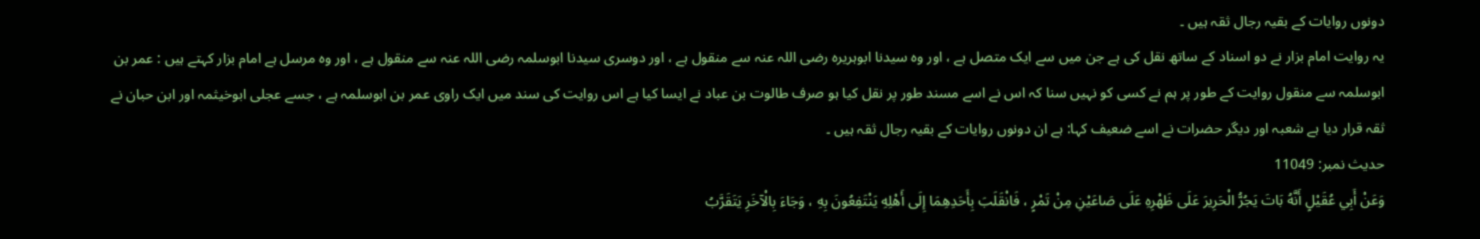دونوں روایات کے بقیہ رجال ثقہ ہیں ۔
یہ روایت امام بزار نے دو اسناد کے ساتھ نقل کی ہے جن میں سے ایک متصل ہے ، اور وہ سیدنا ابوہریرہ رضی اللہ عنہ سے منقول ہے ، اور دوسری سیدنا ابوسلمہ رضی اللہ عنہ سے منقول ہے ، اور وہ مرسل ہے امام بزار کہتے ہیں : عمر بن ابوسلمہ سے منقول روایت کے طور پر ہم نے کسی کو نہیں سنا کہ اس نے اسے مسند طور پر نقل کیا ہو صرف طالوت بن عباد نے ایسا کیا ہے اس روایت کی سند میں ایک راوی عمر بن ابوسلمہ ہے ، جسے عجلی ابوخیثمہ اور ابن حبان نے ثقہ قرار دیا ہے شعبہ اور دیگر حضرات نے اسے ضعیف کہا: ہے ان دونوں روایات کے بقیہ رجال ثقہ ہیں ۔
حدیث نمبر: 11049
وَعَنْ أَبِي عُقَيْلٍ أَنَّهُ بَاتَ يَجُرُّ الْحَرِيرَ عَلَى ظَهْرِهِ عَلَى صَاعَيْنِ مِنْ تَمْرٍ ، فَانْقَلَبَ بِأَحَدِهِمَا إِلَى أَهْلِهِ يَنْتَفِعُونَ بِهِ ، وَجَاءَ بِالْآخَرِ يَتَقَرَّبُ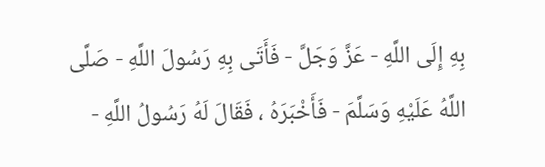بِهِ إِلَى اللَّهِ - عَزَّ وَجَلَّ - فَأَتَى بِهِ رَسُولَ اللَّهِ - صَلَّى اللَّهُ عَلَيْهِ وَسَلَّمَ - فَأَخْبَرَهُ ، فَقَالَ لَهُ رَسُولُ اللَّهِ -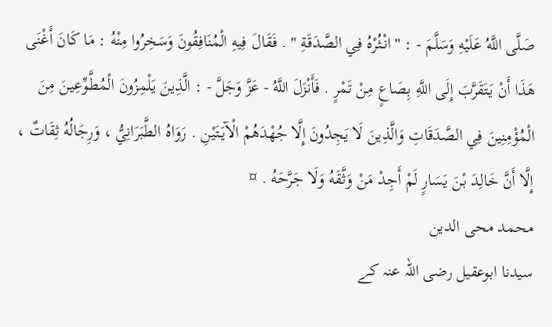صَلَّى اللَّهُ عَلَيْهِ وَسَلَّمَ - : " انْثُرْهُ فِي الصَّدَقَةِ " . فَقَالَ فِيهِ الْمُنَافِقُونَ وَسَخِرُوا مِنْهُ : مَا كَانَ أَغْنَى هَذَا أَنْ يَتَقَرَّبَ إِلَى اللَّهِ بِصَاعٍ مِنْ تَمْرٍ . فَأَنْزَلَ اللَّهُ - عَزَّ وَجَلَّ - : الَّذِينَ يَلْمِزُونَ الْمُطَّوِّعِينَ مِنَ الْمُؤْمِنِينَ فِي الصَّدَقَاتِ وَالَّذِينَ لَا يَجِدُونَ إِلَّا جُهْدَهُمْ الْآيَتَيْنِ . رَوَاهُ الطَّبَرَانِيُّ ، وَرِجَالُهُ ثِقَاتٌ ، إِلَّا أَنَّ خَالِدَ بْنَ يَسَارٍ لَمْ أَجِدْ مَنْ وَثَّقَهُ وَلَا جَرَّحَهُ . ¤
محمد محی الدین
سیدنا ابوعقیل رضی اللہ عنہ کے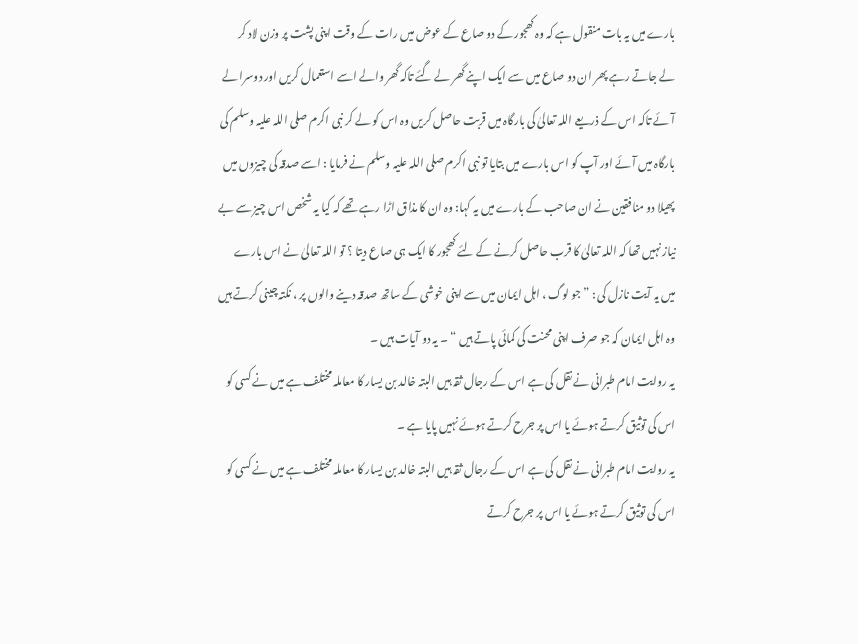بارے میں یہ بات منقول ہے کہ وہ کھجور کے دو صاع کے عوض میں رات کے وقت اپنی پشت پر وزن لاد کر لے جاتے رہے پھر ان دو صاع میں سے ایک اپنے گھر لے گئے تاکہ گھر والے اسے استعمال کریں اور دوسرا لے آئے تاکہ اس کے ذریعے اللہ تعالیٰ کی بارگاہ میں قربت حاصل کریں وہ اس کو لے کر نبی اکرم صلی اللہ علیہ وسلم کی بارگاہ میں آئے اور آپ کو اس بارے میں بتایا تو نبی اکرم صلی اللہ علیہ وسلم نے فرمایا : اسے صدقہ کی چیزوں میں پھیلا دو منافقین نے ان صاحب کے بارے میں یہ کہا: وہ ان کا مذاق اڑا رہے تھے کہ کیا یہ شخص اس چیز سے بے نیاز نہیں تھا کہ اللہ تعالیٰ کا قرب حاصل کرنے کے لئے کھجور کا ایک ہی صاع دیتا ؟ تو اللہ تعالیٰ نے اس بارے میں یہ آیت نازل کی : ” جو لوگ ، اہل ایمان میں سے اپنی خوشی کے ساتھ صدقہ دینے والوں پر ، نکتہ چینی کرتے ہیں وہ اہل ایمان کہ جو صرف اپنی محنت کی کمائی پاتے ہیں “ ۔ یہ دو آیات ہیں ۔
یہ روایت امام طبرانی نے نقل کی ہے اس کے رجال ثقہ ہیں البتہ خالد بن یسار کا معاملہ مختلف ہے میں نے کسی کو اس کی توثیق کرتے ہوئے یا اس پر جرح کرتے ہوئے نہیں پایا ہے ۔
یہ روایت امام طبرانی نے نقل کی ہے اس کے رجال ثقہ ہیں البتہ خالد بن یسار کا معاملہ مختلف ہے میں نے کسی کو اس کی توثیق کرتے ہوئے یا اس پر جرح کرتے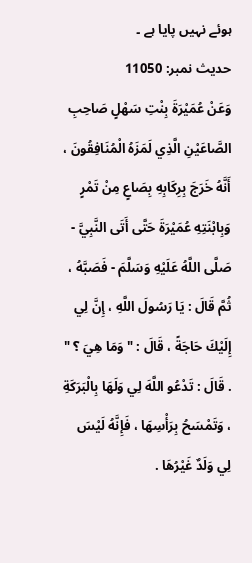ہوئے نہیں پایا ہے ۔
حدیث نمبر: 11050
وَعَنْ عُمَيْرَةَ بِنْتِ سَهْلٍ صَاحِبِ الصَّاعَيْنِ الَّذِي لَمَزَهُ الْمُنَافِقُونَ ، أَنَّهُ خَرَجَ بِرِكَابِهِ بِصَاعٍ مِنْ تَمْرٍ وَبِابْنَتِهِ عُمَيْرَةَ حَتَّى أَتَى النَّبِيَّ - صَلَّى اللَّهُ عَلَيْهِ وَسَلَّمَ - فَصَبَّهُ ، ثُمَّ قَالَ : يَا رَسُولَ اللَّهِ ، إِنَّ لِي إِلَيْكَ حَاجَةً ، قَالَ : " وَمَا هِيَ ؟ " . قَالَ : تَدْعُو اللَّهَ لِي وَلَهَا بِالْبَرَكَةِ ، وَتَمْسَحُ بِرَأْسِهَا ، فَإِنَّهُ لَيْسَ لِي وَلَدٌ غَيْرُهَا .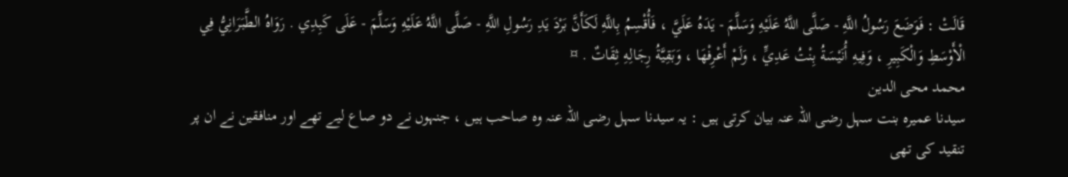قَالَتْ : فَوَضَعَ رَسُولُ اللَّهِ - صَلَّى اللَّهُ عَلَيْهِ وَسَلَّمَ - يَدَهُ عَلَيَّ ، فَأُقْسِمُ بِاللَّهِ لَكَأَنَّ بَرْدَ يَدِ رَسُولِ اللَّهِ - صَلَّى اللَّهُ عَلَيْهِ وَسَلَّمَ - عَلَى كَبِدِي . رَوَاهُ الطَّبَرَانِيُّ فِي الْأَوْسَطِ وَالْكَبِيرِ ، وَفِيهِ أُنَيْسَةُ بِنْتُ عَدِيٍّ ، وَلَمْ أَعْرِفْهَا ، وَبَقِيَّةُ رِجَالِهِ ثِقَاتٌ . ¤
محمد محی الدین
سیدنا عمیرہ بنت سہل رضی اللہ عنہ بیان کرتی ہیں : یہ سیدنا سہل رضی اللہ عنہ وہ صاحب ہیں ، جنہوں نے دو صاع لیے تھے اور منافقین نے ان پر تنقید کی تھی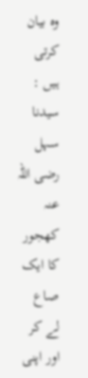وہ بیان کرتی ہیں : سیدنا سہل رضی اللہ عنہ کھجور کا ایک صاع لے کر اور اپنی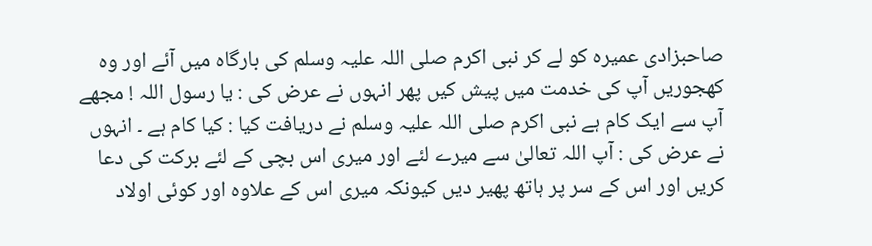صاحبزادی عمیرہ کو لے کر نبی اکرم صلی اللہ علیہ وسلم کی بارگاہ میں آئے اور وہ کھجوریں آپ کی خدمت میں پیش کیں پھر انہوں نے عرض کی : یا رسول اللہ ! مجھے آپ سے ایک کام ہے نبی اکرم صلی اللہ علیہ وسلم نے دریافت کیا : کیا کام ہے ۔ انہوں نے عرض کی : آپ اللہ تعالیٰ سے میرے لئے اور میری اس بچی کے لئے برکت کی دعا کریں اور اس کے سر پر ہاتھ پھیر دیں کیونکہ میری اس کے علاوہ اور کوئی اولاد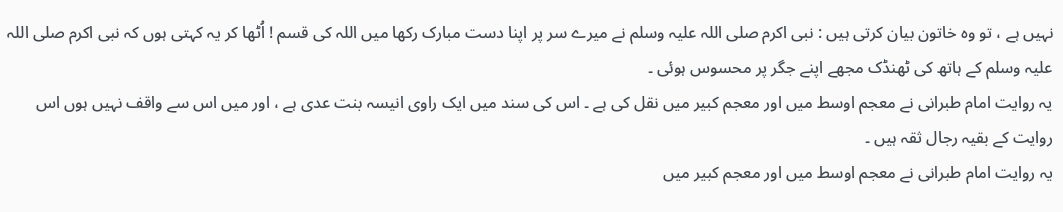نہیں ہے ، تو وہ خاتون بیان کرتی ہیں : نبی اکرم صلی اللہ علیہ وسلم نے میرے سر پر اپنا دست مبارک رکھا میں اللہ کی قسم ! اُٹھا کر یہ کہتی ہوں کہ نبی اکرم صلی اللہ علیہ وسلم کے ہاتھ کی ٹھنڈک مجھے اپنے جگر پر محسوس ہوئی ۔
یہ روایت امام طبرانی نے معجم اوسط میں اور معجم کبیر میں نقل کی ہے ۔ اس کی سند میں ایک راوی انیسہ بنت عدی ہے ، اور میں اس سے واقف نہیں ہوں اس روایت کے بقیہ رجال ثقہ ہیں ۔
یہ روایت امام طبرانی نے معجم اوسط میں اور معجم کبیر میں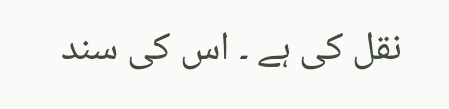نقل کی ہے ۔ اس کی سند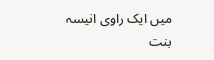میں ایک راوی انیسہ بنت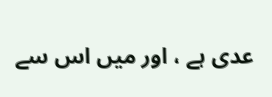عدی ہے ، اور میں اس سے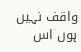واقف نہیں ہوں اس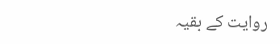روایت کے بقیہ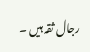رجال ثقہ ہیں ۔